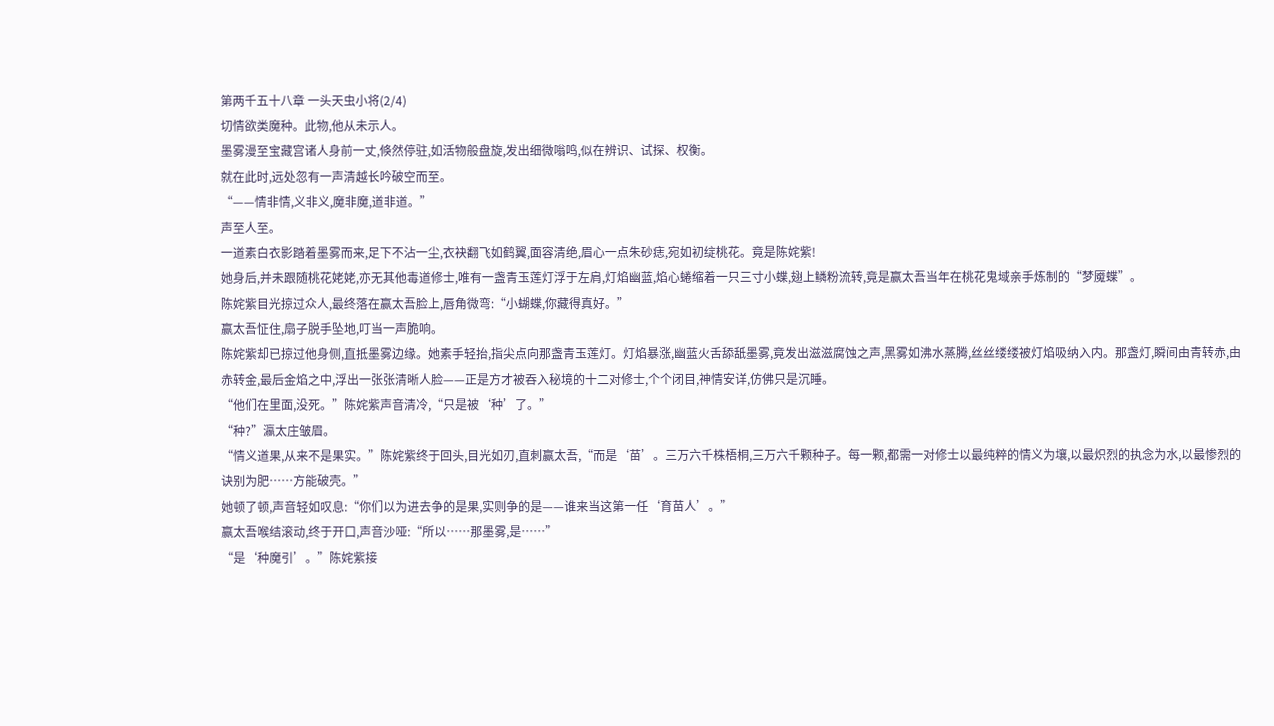第两千五十八章 一头天虫小将(2/4)
切情欲类魔种。此物,他从未示人。
墨雾漫至宝藏宫诸人身前一丈,倏然停驻,如活物般盘旋,发出细微嗡鸣,似在辨识、试探、权衡。
就在此时,远处忽有一声清越长吟破空而至。
“——情非情,义非义,魔非魔,道非道。”
声至人至。
一道素白衣影踏着墨雾而来,足下不沾一尘,衣袂翻飞如鹤翼,面容清绝,眉心一点朱砂痣,宛如初绽桃花。竟是陈姹紫!
她身后,并未跟随桃花姥姥,亦无其他毒道修士,唯有一盏青玉莲灯浮于左肩,灯焰幽蓝,焰心蜷缩着一只三寸小蝶,翅上鳞粉流转,竟是赢太吾当年在桃花鬼域亲手炼制的“梦魇蝶”。
陈姹紫目光掠过众人,最终落在赢太吾脸上,唇角微弯:“小蝴蝶,你藏得真好。”
赢太吾怔住,扇子脱手坠地,叮当一声脆响。
陈姹紫却已掠过他身侧,直抵墨雾边缘。她素手轻抬,指尖点向那盏青玉莲灯。灯焰暴涨,幽蓝火舌舔舐墨雾,竟发出滋滋腐蚀之声,黑雾如沸水蒸腾,丝丝缕缕被灯焰吸纳入内。那盏灯,瞬间由青转赤,由赤转金,最后金焰之中,浮出一张张清晰人脸——正是方才被吞入秘境的十二对修士,个个闭目,神情安详,仿佛只是沉睡。
“他们在里面,没死。”陈姹紫声音清冷,“只是被‘种’了。”
“种?”瀛太庄皱眉。
“情义道果,从来不是果实。”陈姹紫终于回头,目光如刃,直刺赢太吾,“而是‘苗’。三万六千株梧桐,三万六千颗种子。每一颗,都需一对修士以最纯粹的情义为壤,以最炽烈的执念为水,以最惨烈的诀别为肥……方能破壳。”
她顿了顿,声音轻如叹息:“你们以为进去争的是果,实则争的是——谁来当这第一任‘育苗人’。”
赢太吾喉结滚动,终于开口,声音沙哑:“所以……那墨雾,是……”
“是‘种魔引’。”陈姹紫接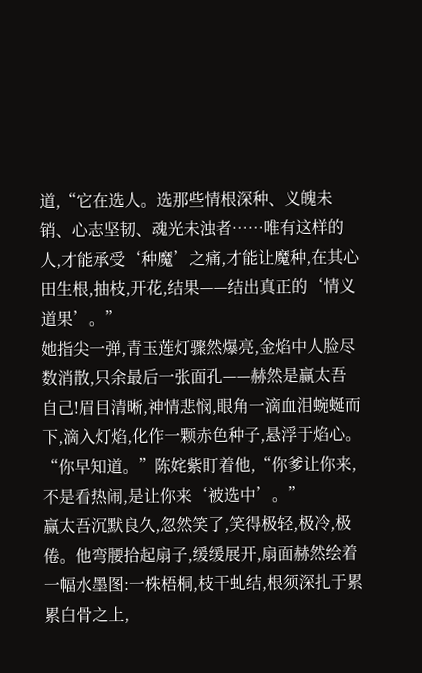道,“它在选人。选那些情根深种、义魄未销、心志坚韧、魂光未浊者……唯有这样的人,才能承受‘种魔’之痛,才能让魔种,在其心田生根,抽枝,开花,结果——结出真正的‘情义道果’。”
她指尖一弹,青玉莲灯骤然爆亮,金焰中人脸尽数消散,只余最后一张面孔——赫然是赢太吾自己!眉目清晰,神情悲悯,眼角一滴血泪蜿蜒而下,滴入灯焰,化作一颗赤色种子,悬浮于焰心。
“你早知道。”陈姹紫盯着他,“你爹让你来,不是看热闹,是让你来‘被选中’。”
赢太吾沉默良久,忽然笑了,笑得极轻,极冷,极倦。他弯腰拾起扇子,缓缓展开,扇面赫然绘着一幅水墨图:一株梧桐,枝干虬结,根须深扎于累累白骨之上,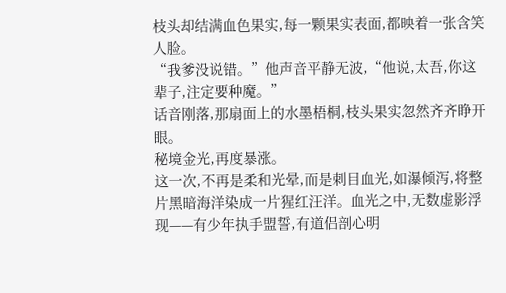枝头却结满血色果实,每一颗果实表面,都映着一张含笑人脸。
“我爹没说错。”他声音平静无波,“他说,太吾,你这辈子,注定要种魔。”
话音刚落,那扇面上的水墨梧桐,枝头果实忽然齐齐睁开眼。
秘境金光,再度暴涨。
这一次,不再是柔和光晕,而是刺目血光,如瀑倾泻,将整片黑暗海洋染成一片猩红汪洋。血光之中,无数虚影浮现——有少年执手盟誓,有道侣剖心明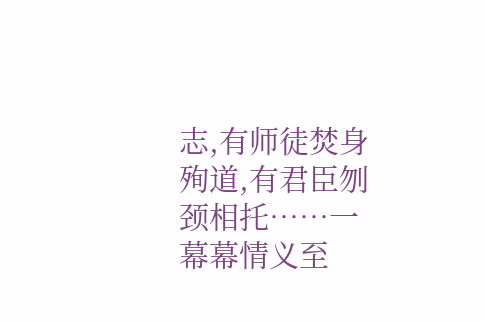志,有师徒焚身殉道,有君臣刎颈相托……一幕幕情义至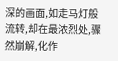深的画面,如走马灯般流转,却在最浓烈处,骤然崩解,化作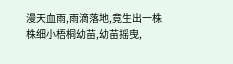漫天血雨,雨滴落地,竟生出一株株细小梧桐幼苗,幼苗摇曳,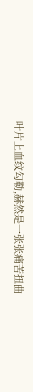叶片上血纹勾勒,赫然是一张张痛苦扭曲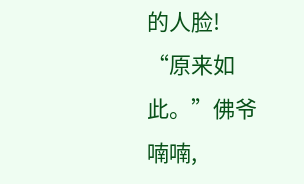的人脸!
“原来如此。”佛爷喃喃,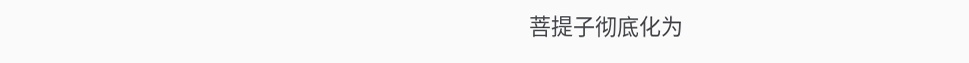菩提子彻底化为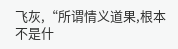飞灰,“所谓情义道果,根本不是什